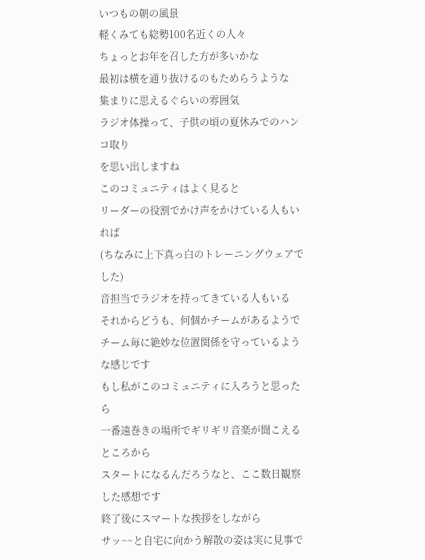いつもの朝の風景
軽くみても総勢100名近くの人々
ちょっとお年を召した方が多いかな
最初は横を通り抜けるのもためらうような
集まりに思えるぐらいの雰囲気
ラジオ体操って、子供の頃の夏休みでのハンコ取り
を思い出しますね
このコミュニティはよく見ると
リーダーの役割でかけ声をかけている人もいれば
(ちなみに上下真っ白のトレーニングウェアでした)
音担当でラジオを持ってきている人もいる
それからどうも、何個かチームがあるようで
チーム毎に絶妙な位置関係を守っているような感じです
もし私がこのコミュニティに入ろうと思ったら
一番遠巻きの場所でギリギリ音楽が聞こえるところから
スタートになるんだろうなと、ここ数日観察した感想です
終了後にスマートな挨拶をしながら
サッ~~と自宅に向かう解散の姿は実に見事で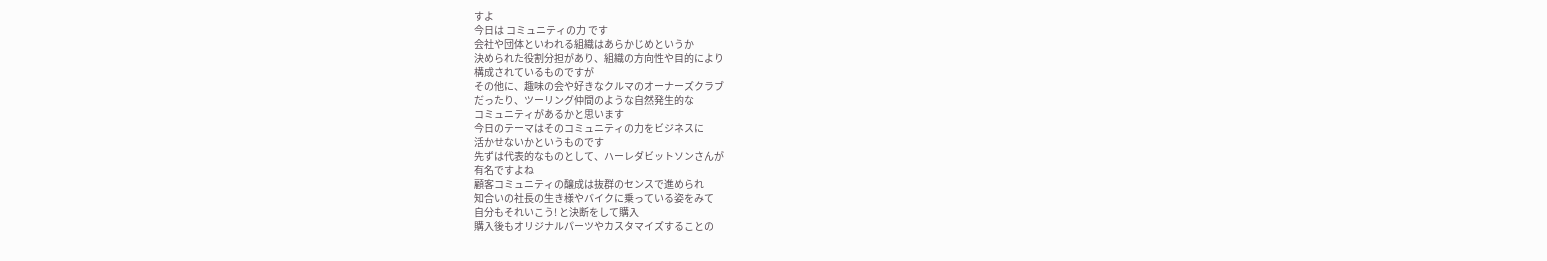すよ
今日は コミュニティの力 です
会社や団体といわれる組織はあらかじめというか
決められた役割分担があり、組織の方向性や目的により
構成されているものですが
その他に、趣味の会や好きなクルマのオーナーズクラブ
だったり、ツーリング仲間のような自然発生的な
コミュニティがあるかと思います
今日のテーマはそのコミュニティの力をビジネスに
活かせないかというものです
先ずは代表的なものとして、ハーレダビットソンさんが
有名ですよね
顧客コミュニティの醸成は抜群のセンスで進められ
知合いの社長の生き様やバイクに乗っている姿をみて
自分もそれいこう! と決断をして購入
購入後もオリジナルパーツやカスタマイズすることの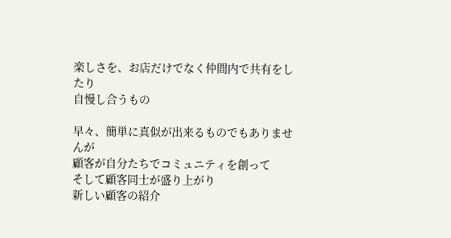楽しさを、お店だけでなく仲間内で共有をしたり
自慢し合うもの

早々、簡単に真似が出来るものでもありませんが
顧客が自分たちでコミュニティを創って
そして顧客同士が盛り上がり
新しい顧客の紹介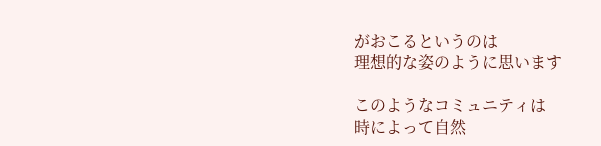がおこるというのは
理想的な姿のように思います

このようなコミュニティは
時によって自然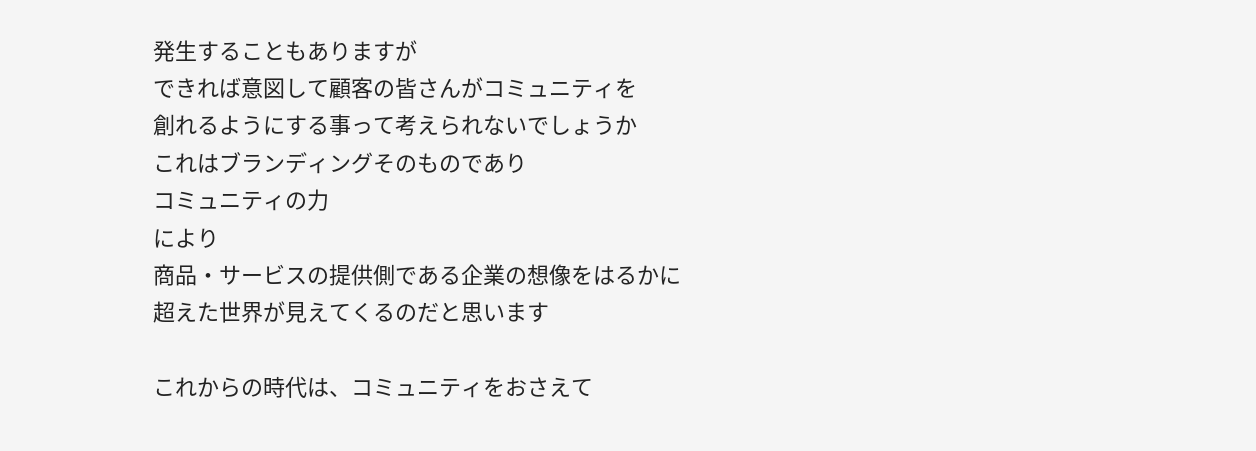発生することもありますが
できれば意図して顧客の皆さんがコミュニティを
創れるようにする事って考えられないでしょうか
これはブランディングそのものであり
コミュニティの力
により
商品・サービスの提供側である企業の想像をはるかに
超えた世界が見えてくるのだと思います

これからの時代は、コミュニティをおさえて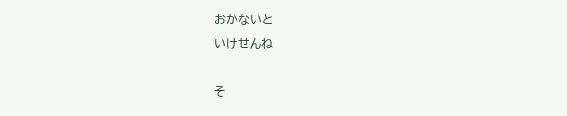おかないと
いけせんね

そ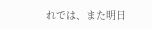れでは、また明日